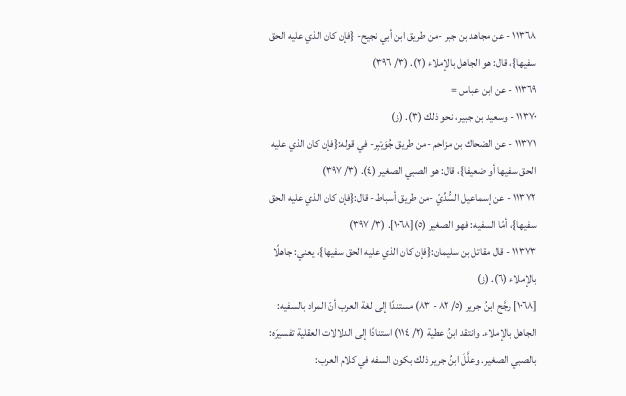١١٣٦٨ - عن مجاهد بن جبر -من طريق ابن أبي نجيح- {فإن كان الذي عليه الحق سفيها}، قال: هو الجاهل بالإملاء (٢). (٣/ ٣٩٦)
١١٣٦٩ - عن ابن عباس =
١١٣٧٠ - وسعيد بن جبير، نحو ذلك (٣). (ز)
١١٣٧١ - عن الضحاك بن مزاحم -من طريق جُوَيْبِر- في قوله:{فإن كان الذي عليه الحق سفيها أو ضعيفا}، قال: هو الصبي الصغير (٤). (٣/ ٣٩٧)
١١٣٧٢ - عن إسماعيل السُّدِّيّ -من طريق أسباط- قال:{فإن كان الذي عليه الحق سفيها}، أمّا السفيه: فهو الصغير (٥)[١٠٦٨]. (٣/ ٣٩٧)
١١٣٧٣ - قال مقاتل بن سليمان:{فإن كان الذي عليه الحق سفيها}، يعني: جاهلًا بالإملاء (٦). (ز)
[١٠٦٨] رجَّح ابنُ جرير (٥/ ٨٢ - ٨٣) مستندًا إلى لغة العرب أنّ المراد بالسفيه: الجاهل بالإملاء. وانتقد ابنُ عطية (٢/ ١١٤) استنادًا إلى الدلالات العقلية تفسيرَه: بالصبي الصغير. وعلَّلَ ابنُ جرير ذلك بكون السفه في كلام العرب: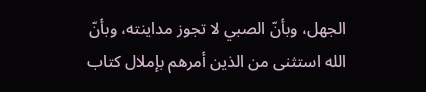الجهل، وبأنّ الصبي لا تجوز مداينته، وبأنّ الله استثنى من الذين أمرهم بإملال كتاب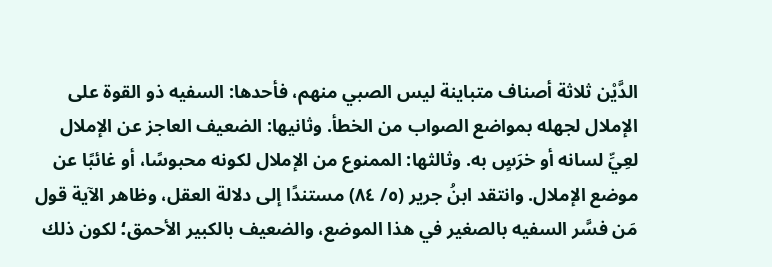الدَّيْن ثلاثة أصناف متباينة ليس الصبي منهم، فأحدها: السفيه ذو القوة على الإملال لجهله بمواضع الصواب من الخطأ. وثانيها: الضعيف العاجز عن الإملال لعِيِّ لسانه أو خرَسٍ به. وثالثها: الممنوع من الإملال لكونه محبوسًا، أو غائبًا عن موضع الإملال. وانتقد ابنُ جرير (٥/ ٨٤) مستندًا إلى دلالة العقل، وظاهر الآية قول مَن فسَّر السفيه بالصغير في هذا الموضع، والضعيف بالكبير الأحمق؛ لكون ذلك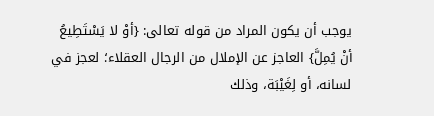يوجب أن يكون المراد من قوله تعالى: {أوْ لا يَسْتَطِيعُ أنْ يُمِلَّ} العاجز عن الإملال من الرجال العقلاء؛ لعجز في لسانه، أو لِغَيْبَة، وذلك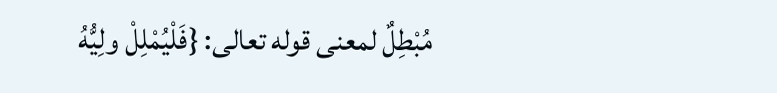مُبْطِلٌ لمعنى قوله تعالى: {فَلْيُمْلِلْ ولِيُّهُ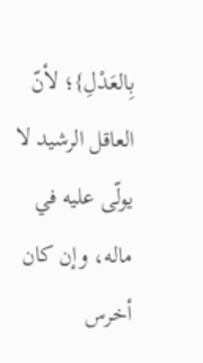بِالعَدْلِ}؛ لأنّ العاقل الرشيد لا يولّى عليه في ماله، وإن كان أخرس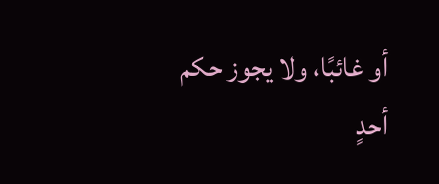أو غائبًا، ولا يجوز حكم أحدٍ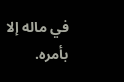في ماله إلا بأمره.